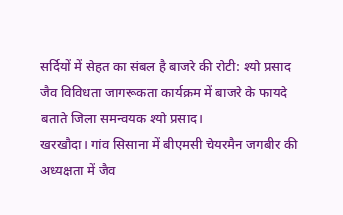सर्दियों में सेहत का संबल है बाजरे की रोटी: श्यो प्रसाद
जैव विविधता जागरूकता कार्यक्रम में बाजरे के फायदे बताते जिला समन्वयक श्यो प्रसाद।
खरखौदा। गांव सिसाना में बीएमसी चेयरमैन जगबीर की अध्यक्षता में जैव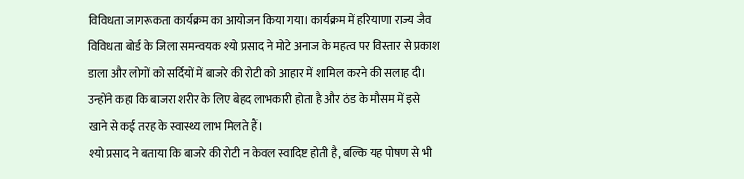विविधता जागरूकता कार्यक्रम का आयोजन किया गया। कार्यक्रम में हरियाणा राज्य जैव विविधता बोर्ड के जिला समन्वयक श्यो प्रसाद ने मोटे अनाज के महत्व पर विस्तार से प्रकाश डाला और लोगों को सर्दियों में बाजरे की रोटी को आहार में शामिल करने की सलाह दी। उन्होंने कहा कि बाजरा शरीर के लिए बेहद लाभकारी होता है और ठंड के मौसम में इसे खाने से कई तरह के स्वास्थ्य लाभ मिलते हैं।
श्यो प्रसाद ने बताया कि बाजरे की रोटी न केवल स्वादिष्ट होती है, बल्कि यह पोषण से भी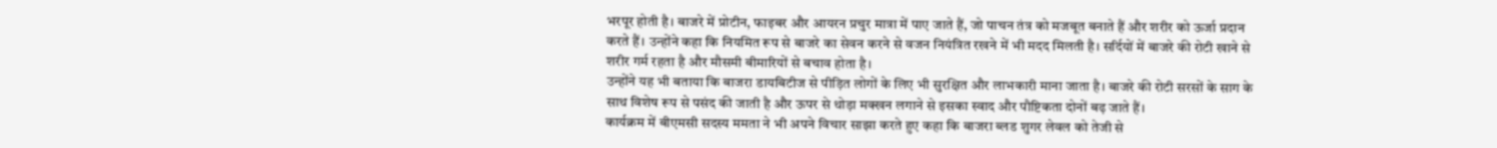भरपूर होती है। बाजरे में प्रोटीन, फाइबर और आयरन प्रचुर मात्रा में पाए जाते हैं, जो पाचन तंत्र को मजबूत बनाते हैं और शरीर को ऊर्जा प्रदान करते हैं। उन्होंने कहा कि नियमित रूप से बाजरे का सेवन करने से वजन नियंत्रित रखने में भी मदद मिलती है। सर्दियों में बाजरे की रोटी खाने से शरीर गर्म रहता है और मौसमी बीमारियों से बचाव होता है।
उन्होंने यह भी बताया कि बाजरा डायबिटीज से पीड़ित लोगों के लिए भी सुरक्षित और लाभकारी माना जाता है। बाजरे की रोटी सरसों के साग के साथ विशेष रूप से पसंद की जाती है और ऊपर से थोड़ा मक्खन लगाने से इसका स्वाद और पौष्टिकता दोनों बढ़ जाते हैं।
कार्यक्रम में बीएमसी सदस्य ममता ने भी अपने विचार साझा करते हुए कहा कि बाजरा ब्लड शुगर लेवल को तेजी से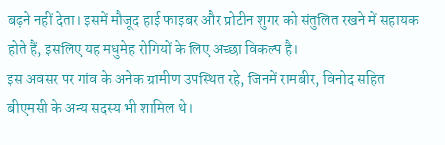बढ़ने नहीं देता। इसमें मौजूद हाई फाइबर और प्रोटीन शुगर को संतुलित रखने में सहायक होते हैं, इसलिए यह मधुमेह रोगियों के लिए अच्छा विकल्प है।
इस अवसर पर गांव के अनेक ग्रामीण उपस्थित रहे, जिनमें रामबीर, विनोद सहित बीएमसी के अन्य सदस्य भी शामिल थे।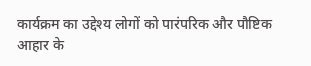कार्यक्रम का उद्देश्य लोगों को पारंपरिक और पौष्टिक आहार के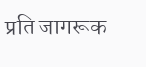प्रति जागरूक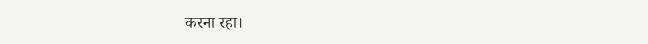करना रहा।